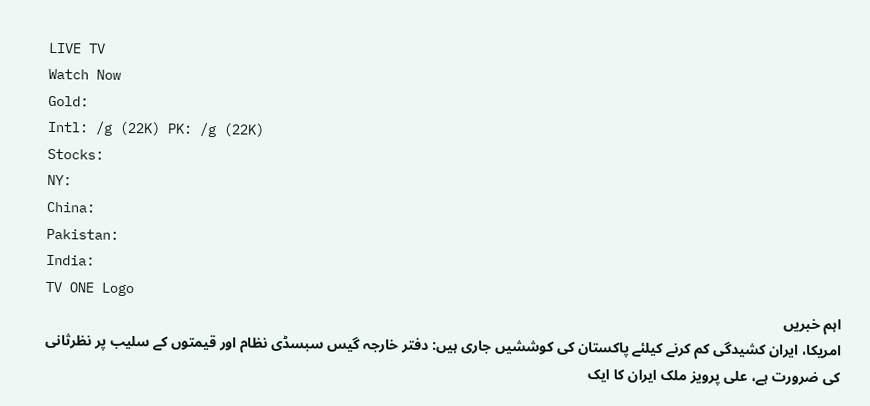LIVE TV
Watch Now
Gold:
Intl: /g (22K) PK: /g (22K)
Stocks:
NY:
China:
Pakistan:
India:
TV ONE Logo
اہم خبریں
امریکا، ایران کشیدگی کم کرنے کیلئے پاکستان کی کوششیں جاری ہیں: دفتر خارجہ گیس سبسڈی نظام اور قیمتوں کے سلیب پر نظرثانی کی ضرورت ہے، علی پرویز ملک ایران کا ایک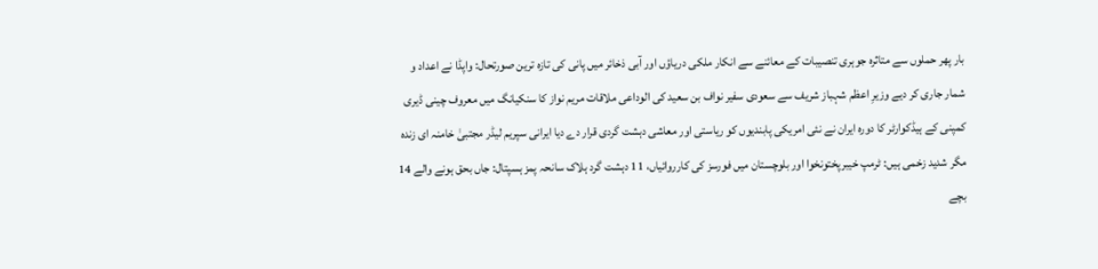بار پھر حملوں سے متاثرہ جوہری تنصیبات کے معائنے سے انکار ملکی دریاؤں اور آبی ذخائر میں پانی کی تازہ ترین صورتحال: واپڈا نے اعداد و شمار جاری کر دیے وزیرِ اعظم شہباز شریف سے سعودی سفیر نواف بن سعید کی الوداعی ملاقات مریم نواز کا سنکیانگ میں معروف چینی ڈیری کمپنی کے ہیڈکوارٹر کا دورہ ایران نے نئی امریکی پابندیوں کو ریاستی اور معاشی دہشت گردی قرار دے دیا ایرانی سپریم لیڈر مجتبیٰ خامنہ ای زندہ مگر شدید زخمی ہیں: ٹرمپ خیبرپختونخوا اور بلوچستان میں فورسز کی کارروائیاں، 11 دہشت گرد ہلاک سانحہ پمز ہسپتال: جاں بحق ہونے والے 14 بچے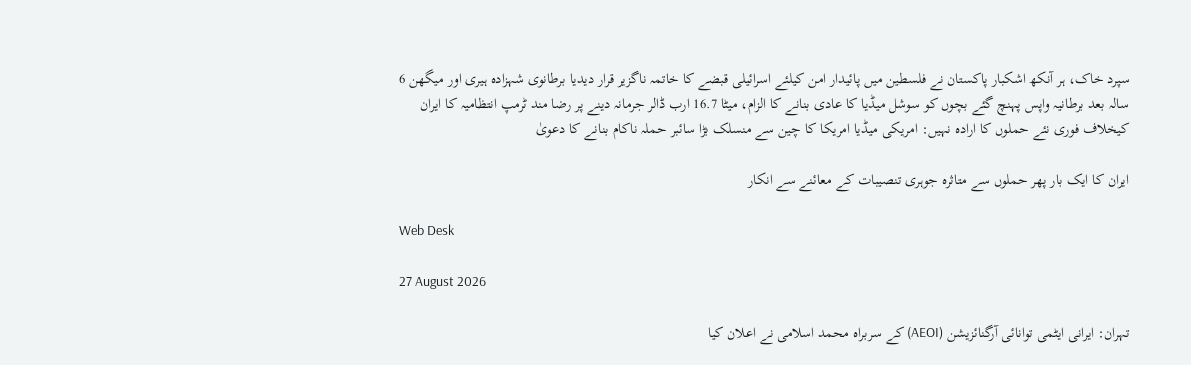سپرد خاک، ہر آنکھ اشکبار پاکستان نے فلسطین میں پائیدار امن کیلئے اسرائیلی قبضے کا خاتمہ ناگزیر قرار دیدیا برطانوی شہزادہ ہیری اور میگھن 6 سالہ بعد برطانیہ واپس پہنچ گئے بچوں کو سوشل میڈیا کا عادی بنانے کا الزام، میٹا 16.7 ارب ڈالر جرمانہ دینے پر رضا مند ٹرمپ انتظامیہ کا ایران کیخلاف فوری نئے حملوں کا ارادہ نہیں: امریکی میڈیا امریکا کا چین سے منسلک بڑا سائبر حملہ ناکام بنانے کا دعویٰ

ایران کا ایک بار پھر حملوں سے متاثرہ جوہری تنصیبات کے معائنے سے انکار

Web Desk

27 August 2026

تہران: ایرانی ایٹمی توانائی آرگنائزیشن (AEOI) کے سربراہ محمد اسلامی نے اعلان کیا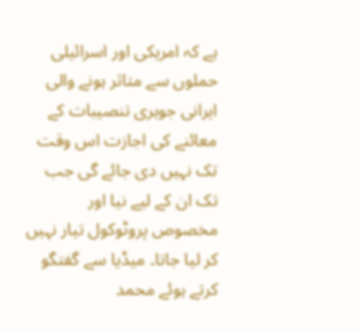ہے کہ امریکی اور اسرائیلی حملوں سے متاثر ہونے والی ایرانی جوہری تنصیبات کے معائنے کی اجازت اس وقت تک نہیں دی جائے گی جب تک ان کے لیے نیا اور مخصوص پروٹوکول تیار نہیں کر لیا جاتا۔ میڈیا سے گفتگو کرتے ہوئے محمد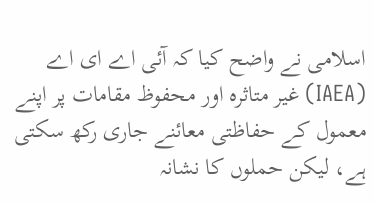اسلامی نے واضح کیا کہ آئی اے ای اے (IAEA) غیر متاثرہ اور محفوظ مقامات پر اپنے معمول کے حفاظتی معائنے جاری رکھ سکتی ہے، لیکن حملوں کا نشانہ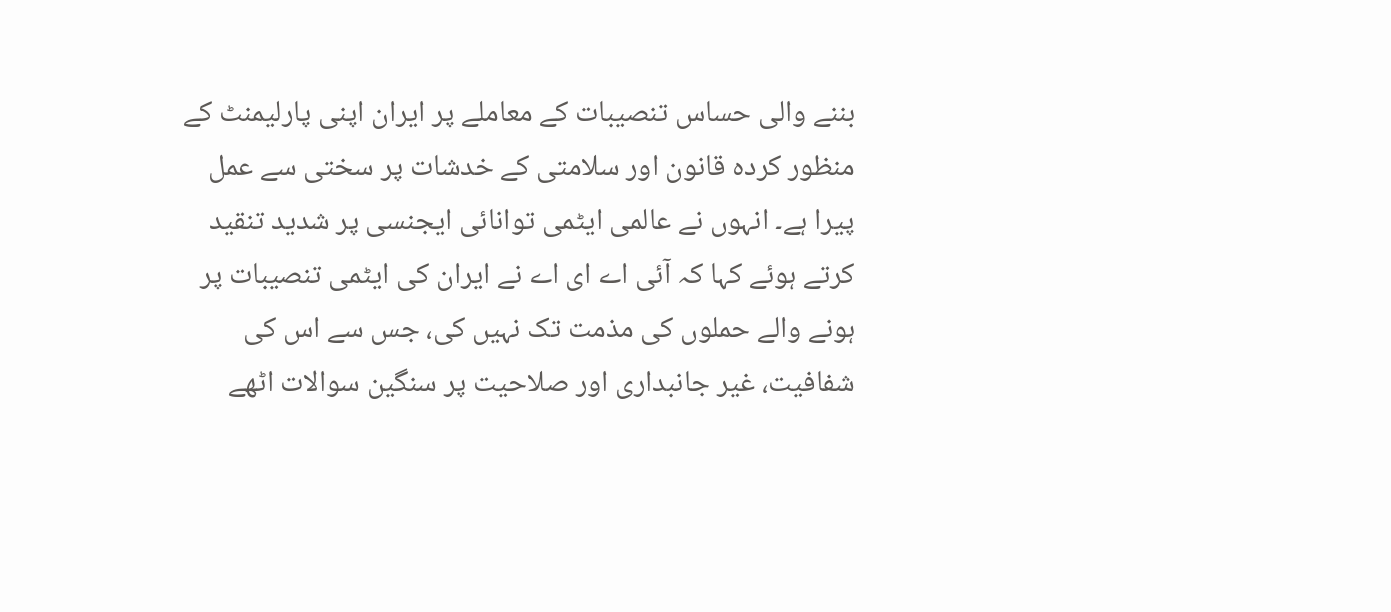بننے والی حساس تنصیبات کے معاملے پر ایران اپنی پارلیمنٹ کے منظور کردہ قانون اور سلامتی کے خدشات پر سختی سے عمل پیرا ہے۔ انہوں نے عالمی ایٹمی توانائی ایجنسی پر شدید تنقید کرتے ہوئے کہا کہ آئی اے ای اے نے ایران کی ایٹمی تنصیبات پر ہونے والے حملوں کی مذمت تک نہیں کی، جس سے اس کی شفافیت، غیر جانبداری اور صلاحیت پر سنگین سوالات اٹھے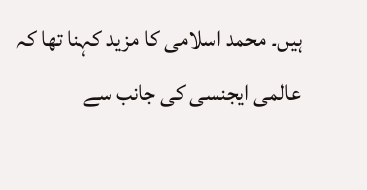ہیں۔ محمد اسلامی کا مزید کہنا تھا کہ عالمی ایجنسی کی جانب سے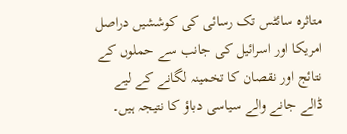متاثرہ سائٹس تک رسائی کی کوششیں دراصل امریکا اور اسرائیل کی جانب سے حملوں کے نتائج اور نقصان کا تخمینہ لگانے کے لیے ڈالے جانے والے سیاسی دباؤ کا نتیجہ ہیں۔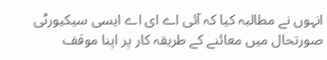انہوں نے مطالبہ کیا کہ آئی اے ای اے ایسی سیکیورٹی صورتحال میں معائنے کے طریقہ کار پر اپنا موقف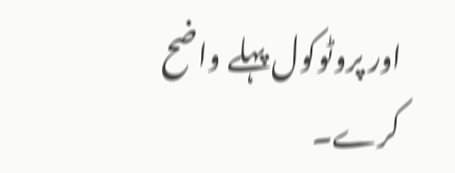اور پروٹوکول پہلے واضح کرے۔